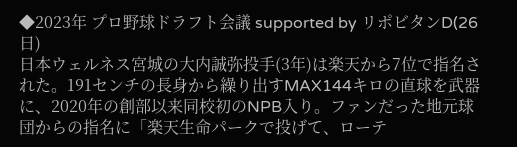◆2023年 プロ野球ドラフト会議 supported by リポビタンD(26日)
日本ウェルネス宮城の大内誠弥投手(3年)は楽天から7位で指名された。191センチの長身から繰り出すMAX144キロの直球を武器に、2020年の創部以来同校初のNPB入り。ファンだった地元球団からの指名に「楽天生命パークで投げて、ローテ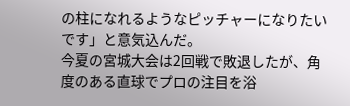の柱になれるようなピッチャーになりたいです」と意気込んだ。
今夏の宮城大会は2回戦で敗退したが、角度のある直球でプロの注目を浴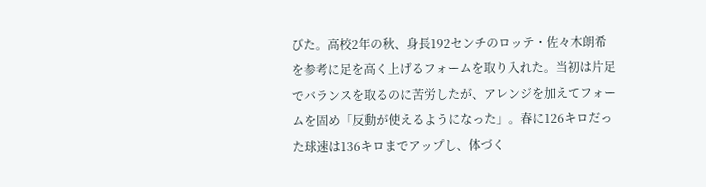びた。高校2年の秋、身長192センチのロッテ・佐々木朗希を参考に足を高く上げるフォームを取り入れた。当初は片足でバランスを取るのに苦労したが、アレンジを加えてフォームを固め「反動が使えるようになった」。春に126キロだった球速は136キロまでアップし、体づく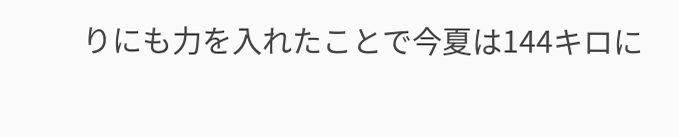りにも力を入れたことで今夏は144キロに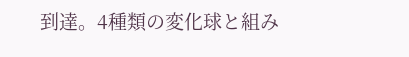到達。4種類の変化球と組み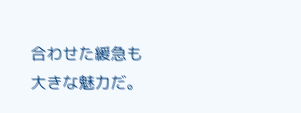合わせた緩急も大きな魅力だ。